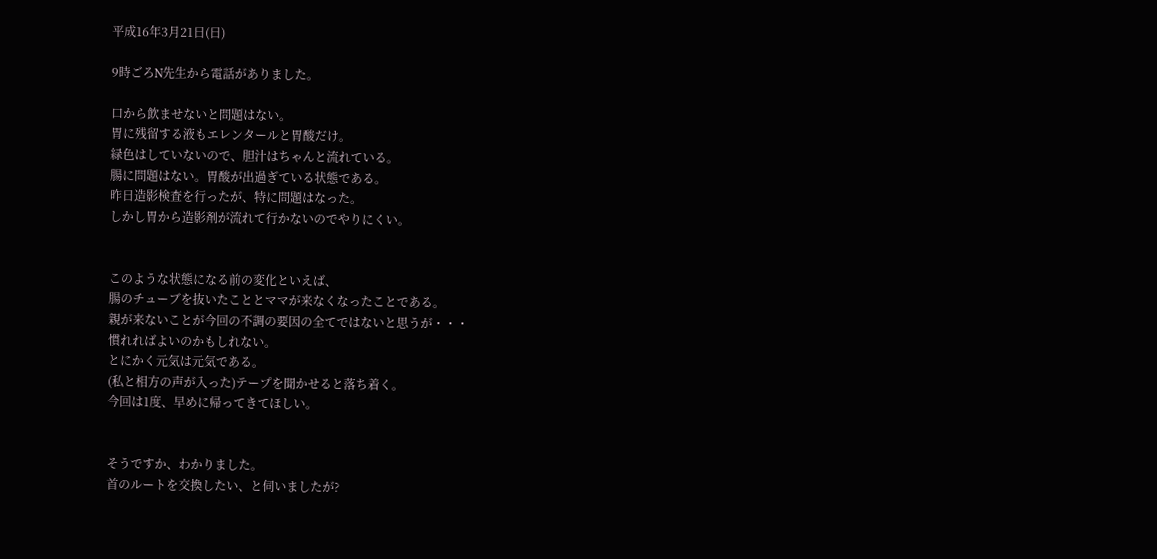平成16年3月21日(日)

9時ごろN先生から電話がありました。

口から飲ませないと問題はない。
胃に残留する液もエレンタールと胃酸だけ。
緑色はしていないので、胆汁はちゃんと流れている。
腸に問題はない。胃酸が出過ぎている状態である。
昨日造影検査を行ったが、特に問題はなった。
しかし胃から造影剤が流れて行かないのでやりにくい。


このような状態になる前の変化といえば、
腸のチューブを抜いたこととママが来なくなったことである。
親が来ないことが今回の不調の要因の全てではないと思うが・・・
慣れればよいのかもしれない。
とにかく元気は元気である。
(私と相方の声が入った)テープを聞かせると落ち着く。
今回は1度、早めに帰ってきてほしい。


そうですか、わかりました。
首のルートを交換したい、と伺いましたが?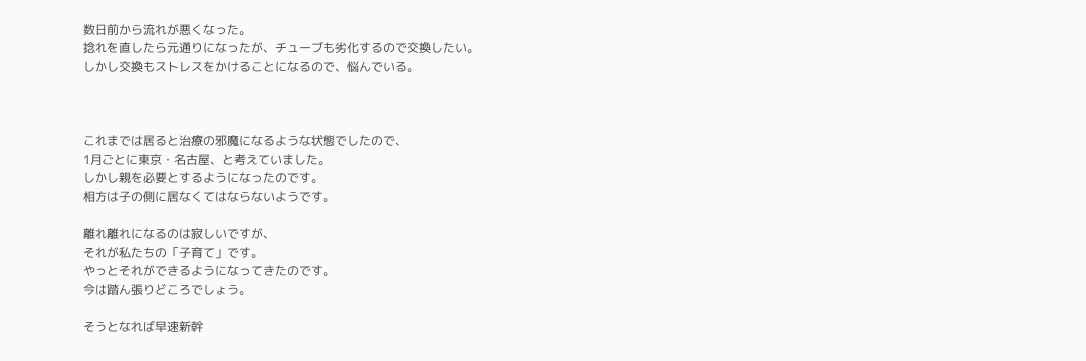数日前から流れが悪くなった。
捻れを直したら元通りになったが、チューブも劣化するので交換したい。
しかし交換もストレスをかけることになるので、悩んでいる。



これまでは居ると治療の邪魔になるような状態でしたので、
1月ごとに東京・名古屋、と考えていました。
しかし親を必要とするようになったのです。
相方は子の側に居なくてはならないようです。

離れ離れになるのは寂しいですが、
それが私たちの「子育て」です。
やっとそれができるようになってきたのです。
今は踏ん張りどころでしょう。

そうとなれば早速新幹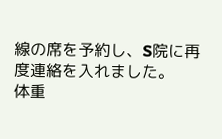線の席を予約し、S院に再度連絡を入れました。
体重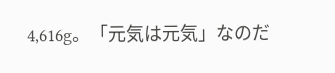4,616g。「元気は元気」なのだ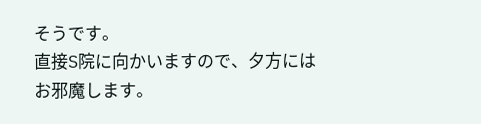そうです。
直接S院に向かいますので、夕方にはお邪魔します。